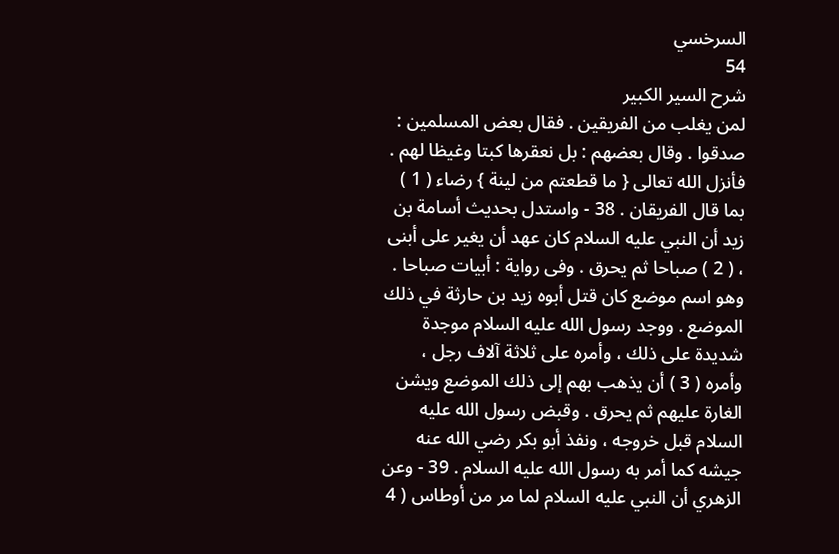السرخسي
54
شرح السير الكبير
لمن يغلب من الفريقين . فقال بعض المسلمين : صدقوا . وقال بعضهم : بل نعقرها كبتا وغيظا لهم . فأنزل الله تعالى { ما قطعتم من لينة } رضاء ( 1 ) بما قال الفريقان . 38 - واستدل بحديث أسامة بن زيد أن النبي عليه السلام كان عهد أن يغير على أبنى ، ( 2 ) صباحا ثم يحرق . وفى رواية : أبيات صباحا . وهو اسم موضع كان قتل أبوه زيد بن حارثة في ذلك الموضع . ووجد رسول الله عليه السلام موجدة شديدة على ذلك ، وأمره على ثلاثة آلاف رجل ، وأمره ( 3 ) أن يذهب بهم إلى ذلك الموضع ويشن الغارة عليهم ثم يحرق . وقبض رسول الله عليه السلام قبل خروجه ، ونفذ أبو بكر رضي الله عنه جيشه كما أمر به رسول الله عليه السلام . 39 - وعن الزهري أن النبي عليه السلام لما مر من أوطاس ( 4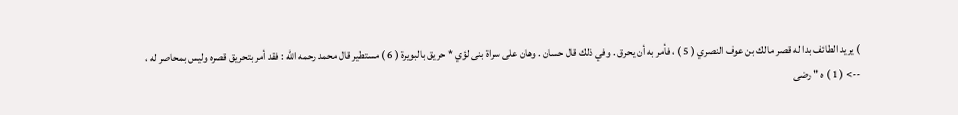) يريد الطائف بدا له قصر مالك بن عوف النصري ( 5 ) ، فأمر به أن يحرق . وفي ذلك قال حسان . وهان على سراة بنى لؤي * حريق بالبويرة ( 6 ) مستطير قال محمد رحمه الله : فقد أمر بتحريق قصره وليس بمحاصر له ،
--> ( 1 ) ه " رضى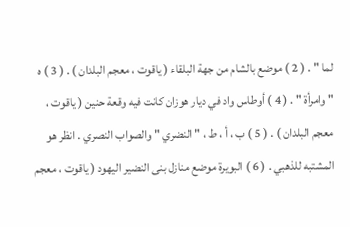لما " . ( 2 ) موضع بالشام من جهة البلقاء ( ياقوت ، معجم البلدان ) . ( 3 ) ه " وامرأة " . ( 4 ) أوطاس واد في ديار هوزان كانت فيه وقعة حنين ( ياقوت ، معجم البلدان ) . ( 5 ) ب ، أ ، ط ، " النضري " والصواب النصري . انظر هو المشتبه للذهبي . ( 6 ) البويرة موضع منازل بنى النضير اليهود ( ياقوت ، معجم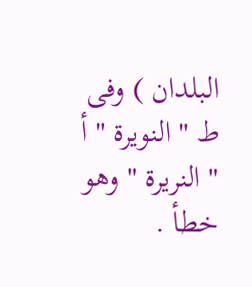البلدان ) وفى ط " النويرة " أ " النريرة " وهو خطأ .